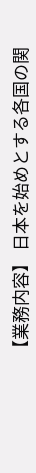【業務内容】 日本を始めとする各国の関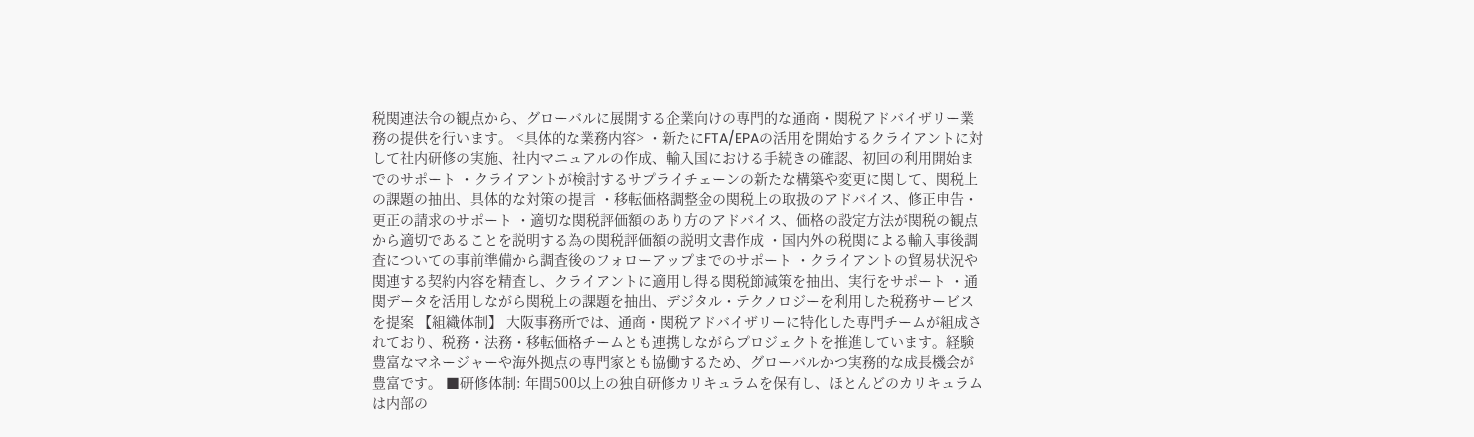税関連法令の観点から、グローバルに展開する企業向けの専門的な通商・関税アドバイザリー業務の提供を行います。 <具体的な業務内容> ・新たにFTA/EPAの活用を開始するクライアントに対して社内研修の実施、社内マニュアルの作成、輸入国における手続きの確認、初回の利用開始までのサポート ・クライアントが検討するサプライチェーンの新たな構築や変更に関して、関税上の課題の抽出、具体的な対策の提言 ・移転価格調整金の関税上の取扱のアドバイス、修正申告・更正の請求のサポート ・適切な関税評価額のあり方のアドバイス、価格の設定方法が関税の観点から適切であることを説明する為の関税評価額の説明文書作成 ・国内外の税関による輸入事後調査についての事前準備から調査後のフォローアップまでのサポート ・クライアントの貿易状況や関連する契約内容を精査し、クライアントに適用し得る関税節減策を抽出、実行をサポート ・通関データを活用しながら関税上の課題を抽出、デジタル・テクノロジーを利用した税務サービスを提案 【組織体制】 大阪事務所では、通商・関税アドバイザリーに特化した専門チームが組成されており、税務・法務・移転価格チームとも連携しながらプロジェクトを推進しています。経験豊富なマネージャーや海外拠点の専門家とも協働するため、グローバルかつ実務的な成長機会が豊富です。 ■研修体制: 年間500以上の独自研修カリキュラムを保有し、ほとんどのカリキュラムは内部の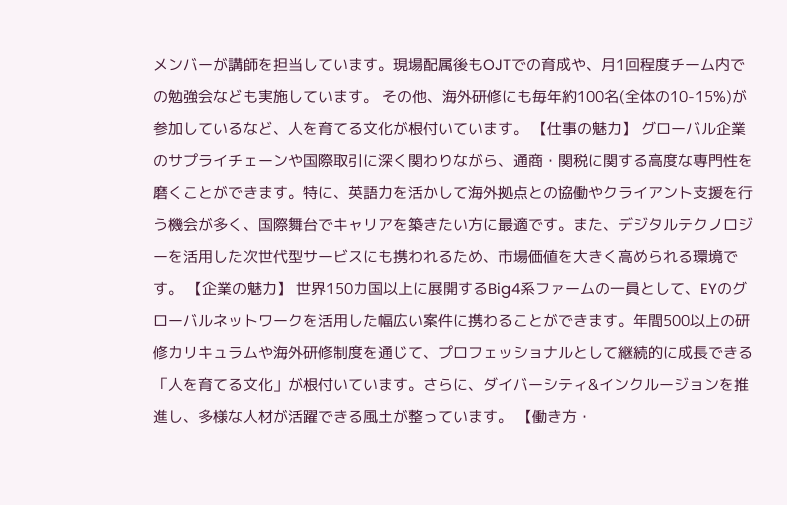メンバーが講師を担当しています。現場配属後もOJTでの育成や、月1回程度チーム内での勉強会なども実施しています。 その他、海外研修にも毎年約100名(全体の10-15%)が参加しているなど、人を育てる文化が根付いています。 【仕事の魅力】 グローバル企業のサプライチェーンや国際取引に深く関わりながら、通商・関税に関する高度な専門性を磨くことができます。特に、英語力を活かして海外拠点との協働やクライアント支援を行う機会が多く、国際舞台でキャリアを築きたい方に最適です。また、デジタルテクノロジーを活用した次世代型サービスにも携われるため、市場価値を大きく高められる環境です。 【企業の魅力】 世界150カ国以上に展開するBig4系ファームの一員として、EYのグローバルネットワークを活用した幅広い案件に携わることができます。年間500以上の研修カリキュラムや海外研修制度を通じて、プロフェッショナルとして継続的に成長できる「人を育てる文化」が根付いています。さらに、ダイバーシティ&インクルージョンを推進し、多様な人材が活躍できる風土が整っています。 【働き方・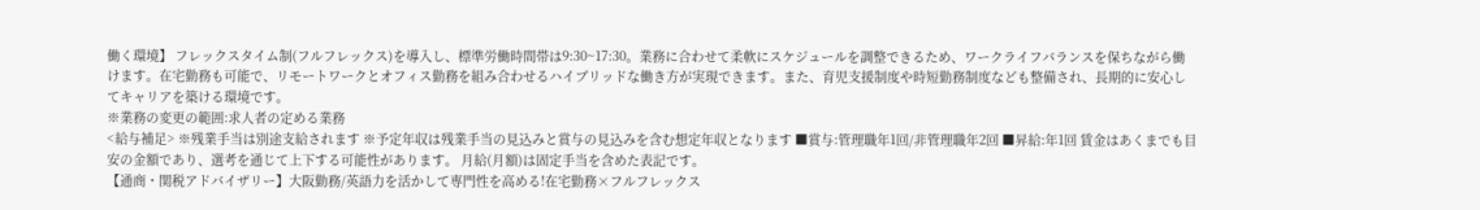働く環境】 フレックスタイム制(フルフレックス)を導入し、標準労働時間帯は9:30~17:30。業務に合わせて柔軟にスケジュールを調整できるため、ワークライフバランスを保ちながら働けます。在宅勤務も可能で、リモートワークとオフィス勤務を組み合わせるハイブリッドな働き方が実現できます。また、育児支援制度や時短勤務制度なども整備され、長期的に安心してキャリアを築ける環境です。
※業務の変更の範囲:求人者の定める業務
<給与補足> ※残業手当は別途支給されます ※予定年収は残業手当の見込みと賞与の見込みを含む想定年収となります ■賞与:管理職年1回/非管理職年2回 ■昇給:年1回 賃金はあくまでも目安の金額であり、選考を通じて上下する可能性があります。 月給(月額)は固定手当を含めた表記です。
【通商・関税アドバイザリー】大阪勤務/英語力を活かして専門性を高める!在宅勤務×フルフレックス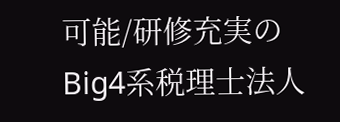可能/研修充実のBig4系税理士法人